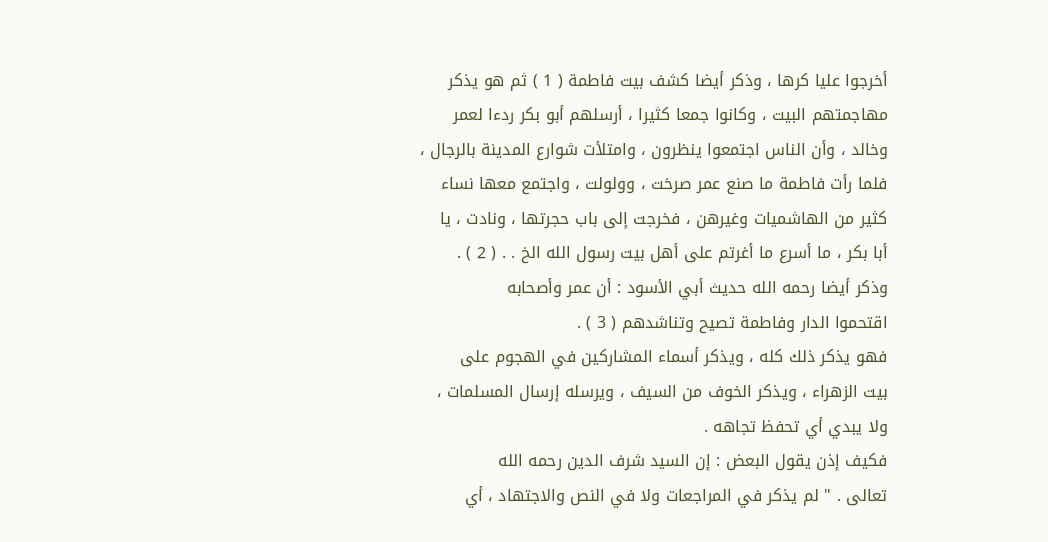أخرجوا عليا كرها ، وذكر أيضا كشف بيت فاطمة ( 1 ) ثم هو يذكر
مهاجمتهم البيت ، وكانوا جمعا كثيرا ، أرسلهم أبو بكر ردءا لعمر
وخالد ، وأن الناس اجتمعوا ينظرون ، وامتلأت شوارع المدينة بالرجال ،
فلما رأت فاطمة ما صنع عمر صرخت ، وولولت ، واجتمع معها نساء
كثير من الهاشميات وغيرهن ، فخرجت إلى باب حجرتها ، ونادت ، يا
أبا بكر ، ما أسرع ما أغرتم على أهل بيت رسول الله الخ . . ( 2 ) .
وذكر أيضا رحمه الله حديث أبي الأسود : أن عمر وأصحابه
اقتحموا الدار وفاطمة تصيح وتناشدهم ( 3 ) .
فهو يذكر ذلك كله ، ويذكر أسماء المشاركين في الهجوم على
بيت الزهراء ، ويذكر الخوف من السيف ، ويرسله إرسال المسلمات ،
ولا يبدي أي تحفظ تجاهه .
فكيف إذن يقول البعض : إن السيد شرف الدين رحمه الله
تعالى . " لم يذكر في المراجعات ولا في النص والاجتهاد ، أي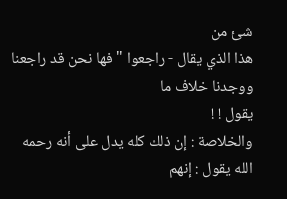شئ من
هذا الذي يقال - راجعوا " فها نحن قد راجعنا ووجدنا خلاف ما
يقول ! !
والخلاصة : إن ذلك كله يدل على أنه رحمه الله يقول : إنهم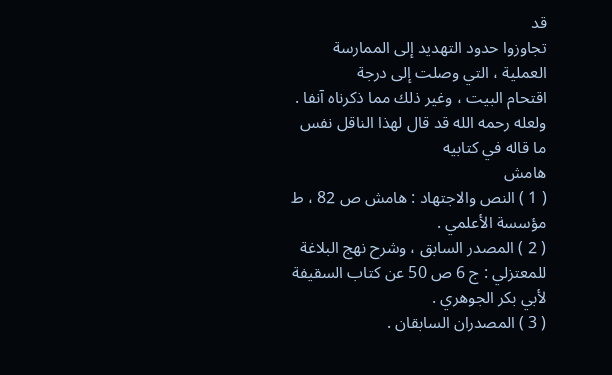قد
تجاوزوا حدود التهديد إلى الممارسة العملية ، التي وصلت إلى درجة
اقتحام البيت ، وغير ذلك مما ذكرناه آنفا .
ولعله رحمه الله قد قال لهذا الناقل نفس ما قاله في كتابيه
هامش
( 1 ) النص والاجتهاد : هامش ص 82 ، ط مؤسسة الأعلمي .
( 2 ) المصدر السابق ، وشرح نهج البلاغة للمعتزلي : ج 6 ص 50 عن كتاب السقيفة
لأبي بكر الجوهري .
( 3 ) المصدران السابقان .